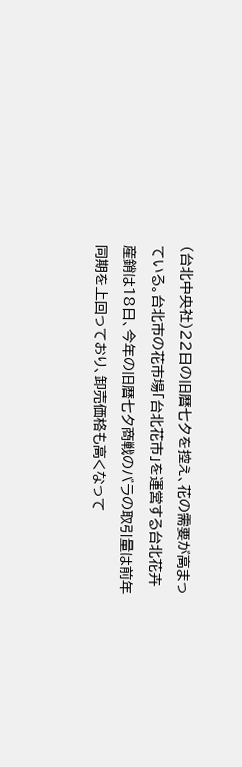(台北中央社)22日の旧暦七夕を控え、花の需要が高まっている。台北市の花市場「台北花市」を運営する台北花卉産銷は18日、今年の旧暦七夕商戦のバラの取引量は前年同期を上回っており、卸売価格も高くなって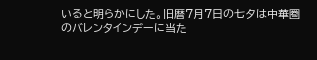いると明らかにした。旧暦7月7日の七夕は中華圏のバレンタインデーに当た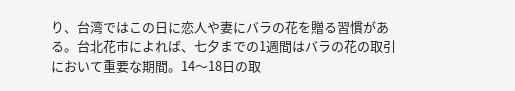り、台湾ではこの日に恋人や妻にバラの花を贈る習慣がある。台北花市によれば、七夕までの1週間はバラの花の取引において重要な期間。14〜18日の取